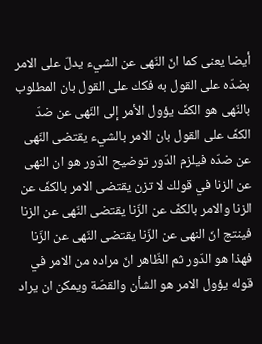أيضا يعنى كما انّ النّهى عن الشيء يدلّ على الامر بضدّه على القول به فكك على القول بان المطلوب بالنّهى هو الكفّ يؤول الأمر إلى النّهى عن ضدّ الكفّ على القول بان الامر بالشيء يقتضى النّهى عن ضدّه فيلزم الدّور توضيح الدّور هو ان النهى عن الزنا في قولك لا تزن يقتضى الامر بالكفّ عن الزنا والامر بالكفّ عن الزّنا يقتضى النّهى عن الزنا فينتج انّ النهى عن الزّنا يقتضى النّهى عن الزّنا فهذا هو الدّور ثم الظّاهر انّ مراده من الامر في قوله يؤول الامر هو الشأن والقصّة ويمكن ان يراد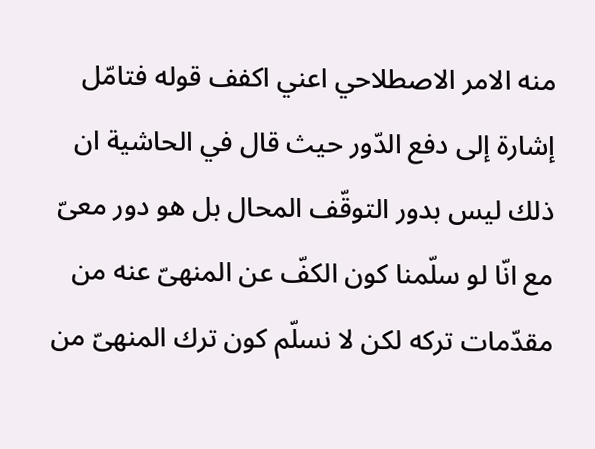منه الامر الاصطلاحي اعني اكفف قوله فتامّل إشارة إلى دفع الدّور حيث قال في الحاشية ان ذلك ليس بدور التوقّف المحال بل هو دور معىّ مع انّا لو سلّمنا كون الكفّ عن المنهىّ عنه من مقدّمات تركه لكن لا نسلّم كون ترك المنهىّ من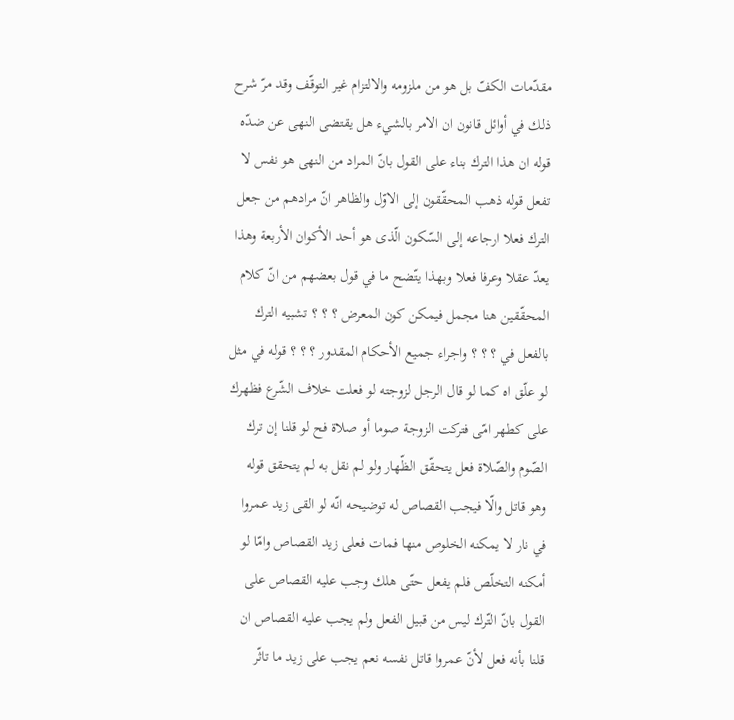مقدّمات الكفّ بل هو من ملزومه والالتزام غير التوقّف وقد مرّ شرح ذلك في أوائل قانون ان الامر بالشيء هل يقتضى النهى عن ضدّه قوله ان هذا الترك بناء على القول بانّ المراد من النهى هو نفس لا تفعل قوله ذهب المحقّقون إلى الاوّل والظاهر انّ مرادهم من جعل الترك فعلا ارجاعه إلى السّكون الّذى هو أحد الأكوان الأربعة وهذا يعدّ عقلا وعرفا فعلا وبهذا يتّضح ما في قول بعضهم من انّ كلام المحقّقين هنا مجمل فيمكن كون المعرض ؟ ؟ ؟ تشبيه الترك بالفعل في ؟ ؟ ؟ واجراء جميع الأحكام المقدور ؟ ؟ ؟ قوله في مثل لو علّق اه كما لو قال الرجل لزوجته لو فعلت خلاف الشّرع فظهرك على كطهر امّى فتركت الزوجة صوما أو صلاة فح لو قلنا إن ترك الصّوم والصّلاة فعل يتحقّق الظّهار ولو لم نقل به لم يتحقق قوله وهو قاتل والّا فيجب القصاص له توضيحه انّه لو القى زيد عمروا في نار لا يمكنه الخلوص منها فمات فعلى زيد القصاص وامّا لو أمكنه التخلّص فلم يفعل حتّى هلك وجب عليه القصاص على القول بانّ التّرك ليس من قبيل الفعل ولم يجب عليه القصاص ان قلنا بأنه فعل لأنّ عمروا قاتل نفسه نعم يجب على زيد ما تاثّر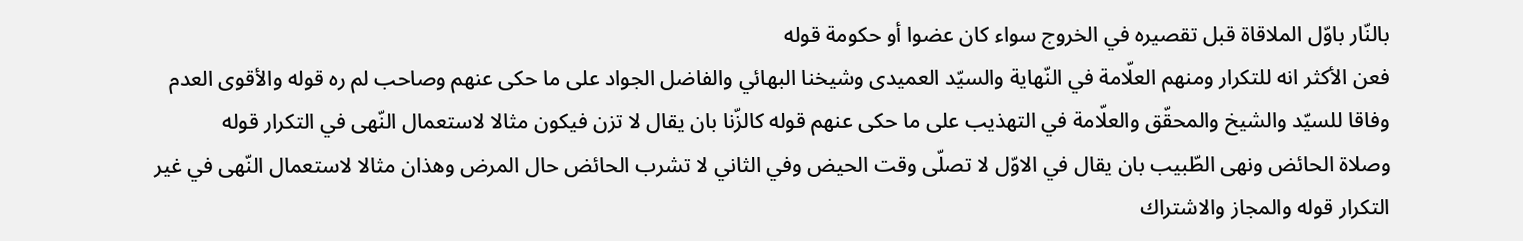بالنّار باوّل الملاقاة قبل تقصيره في الخروج سواء كان عضوا أو حكومة قوله
فعن الأكثر انه للتكرار ومنهم العلّامة في النّهاية والسيّد العميدى وشيخنا البهائي والفاضل الجواد على ما حكى عنهم وصاحب لم ره قوله والأقوى العدم وفاقا للسيّد والشيخ والمحقّق والعلّامة في التهذيب على ما حكى عنهم قوله كالزّنا بان يقال لا تزن فيكون مثالا لاستعمال النّهى في التكرار قوله
وصلاة الحائض ونهى الطّبيب بان يقال في الاوّل لا تصلّى وقت الحيض وفي الثاني لا تشرب الحائض حال المرض وهذان مثالا لاستعمال النّهى في غير التكرار قوله والمجاز والاشتراك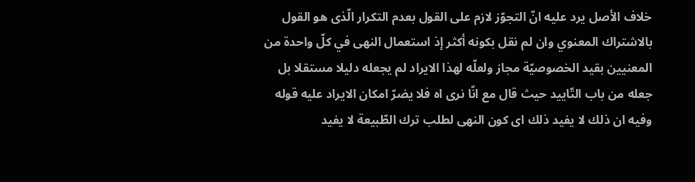خلاف الأصل يرد عليه انّ التجوّز لازم على القول بعدم التكرار الّذى هو القول بالاشتراك المعنوي وان لم نقل بكونه أكثر إذ استعمال النهى في كلّ واحدة من المعنيين بقيد الخصوصيّة مجاز ولعلّه لهذا الايراد لم يجعله دليلا مستقلا بل جعله من باب التّاييد حيث قال مع انّا نرى اه فلا يضرّ امكان الايراد عليه قوله
وفيه ان ذلك لا يفيد ذلك اى كون النهى لطلب ترك الطّبيعة لا يفيد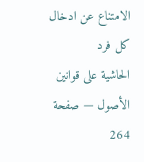الامتناع عن ادخال كل فرد
الحاشية على قوانين الأصول — صفحة 264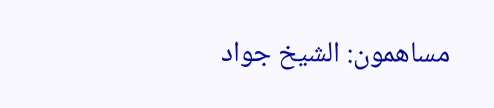مساهمون: الشيخ جواد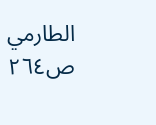الطارمي
ص٢٦٤